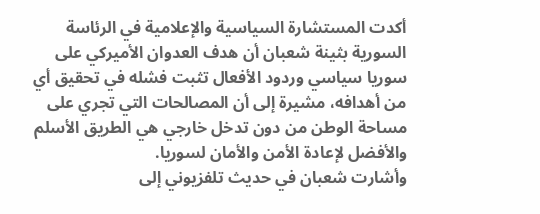أكدت المستشارة السياسية والإعلامية في الرئاسة السورية بثينة شعبان أن هدف العدوان الأميركي على سوريا سياسي وردود الأفعال تثبت فشله في تحقيق أي من أهدافه، مشيرة إلى أن المصالحات التي تجري على مساحة الوطن من دون تدخل خارجي هي الطريق الأسلم والأفضل لإعادة الأمن والأمان لسوريا.
وأشارت شعبان في حديث تلفزيوني إلى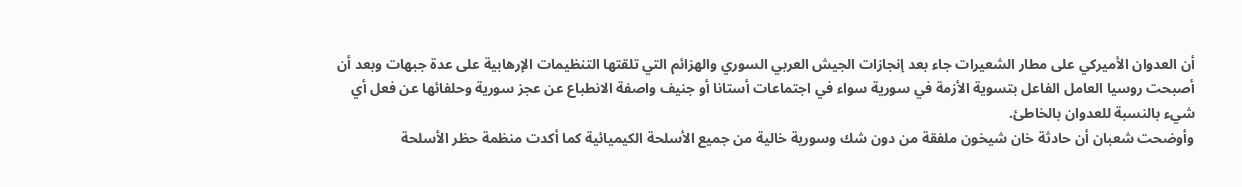أن العدوان الأميركي على مطار الشعيرات جاء بعد إنجازات الجيش العربي السوري والهزائم التي تلقتها التنظيمات الإرهابية على عدة جبهات وبعد أن أصبحت روسيا العامل الفاعل بتسوية الأزمة في سورية سواء في اجتماعات أستانا أو جنيف واصفة الانطباع عن عجز سورية وحلفائها عن فعل أي شيء بالنسبة للعدوان بالخاطئ.
وأوضحت شعبان أن حادثة خان شيخون ملفقة من دون شك وسورية خالية من جميع الأسلحة الكيميائية كما أكدت منظمة حظر الأسلحة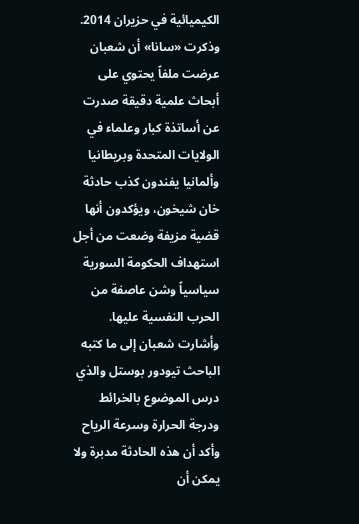الكيميائية في حزيران 2014.
وذكرت «سانا» أن شعبان عرضت ملفاً يحتوي على أبحاث علمية دقيقة صدرت عن أساتذة كبار وعلماء في الولايات المتحدة وبريطانيا وألمانيا يفندون كذب حادثة خان شيخون، ويؤكدون أنها قضية مزيفة وضعت من أجل استهداف الحكومة السورية سياسياً وشن عاصفة من الحرب النفسية عليها.
وأشارت شعبان إلى ما كتبه الباحث تيودور بوستل والذي درس الموضوع بالخرائط ودرجة الحرارة وسرعة الرياح وأكد أن هذه الحادثة مدبرة ولا يمكن أن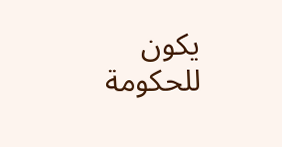يكون للحكومة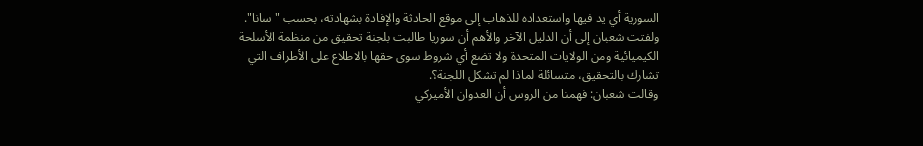السورية أي يد فيها واستعداده للذهاب إلى موقع الحادثة والإفادة بشهادته، بحسب "سانا".
ولفتت شعبان إلى أن الدليل الآخر والأهم أن سوريا طالبت بلجنة تحقيق من منظمة الأسلحة الكيميائية ومن الولايات المتحدة ولا تضع أي شروط سوى حقها بالاطلاع على الأطراف التي تشارك بالتحقيق، متسائلة لماذا لم تشكل اللجنة؟.
وقالت شعبان: فهمنا من الروس أن العدوان الأميركي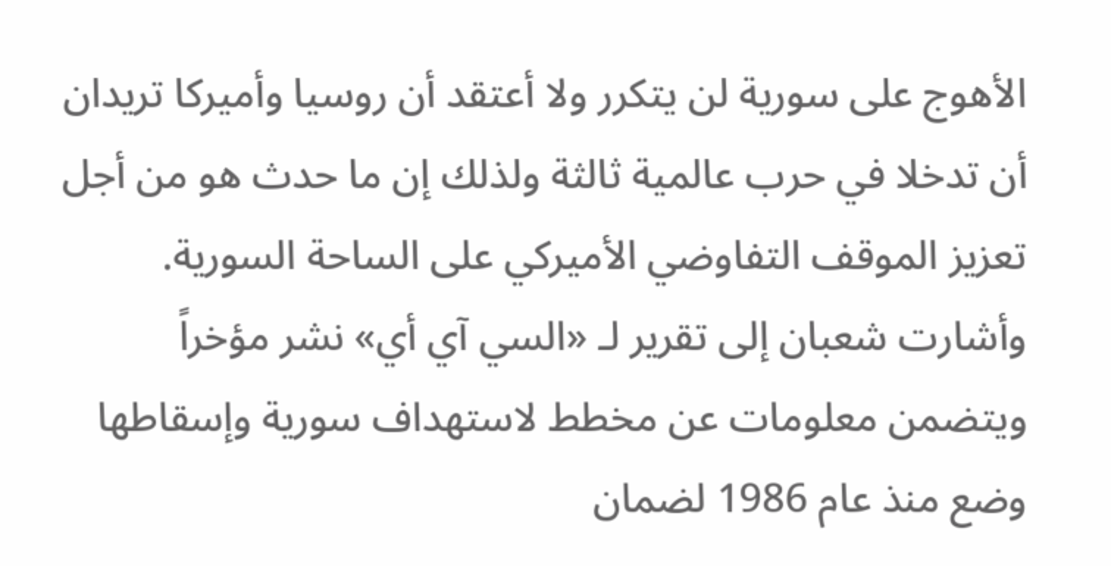الأهوج على سورية لن يتكرر ولا أعتقد أن روسيا وأميركا تريدان أن تدخلا في حرب عالمية ثالثة ولذلك إن ما حدث هو من أجل تعزيز الموقف التفاوضي الأميركي على الساحة السورية.
وأشارت شعبان إلى تقرير لـ «السي آي أي» نشر مؤخراً ويتضمن معلومات عن مخطط لاستهداف سورية وإسقاطها وضع منذ عام 1986 لضمان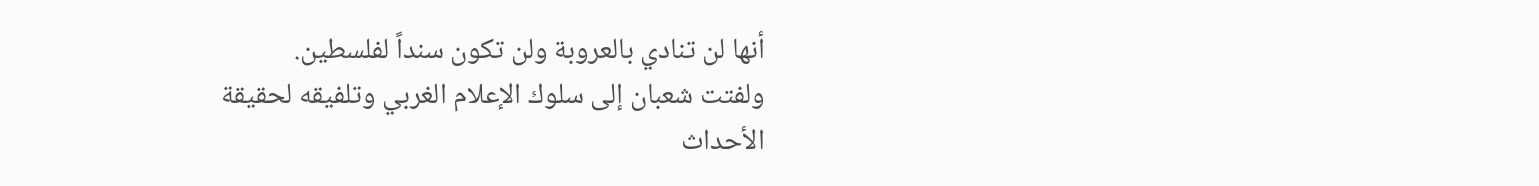أنها لن تنادي بالعروبة ولن تكون سنداً لفلسطين.
ولفتت شعبان إلى سلوك الإعلام الغربي وتلفيقه لحقيقة الأحداث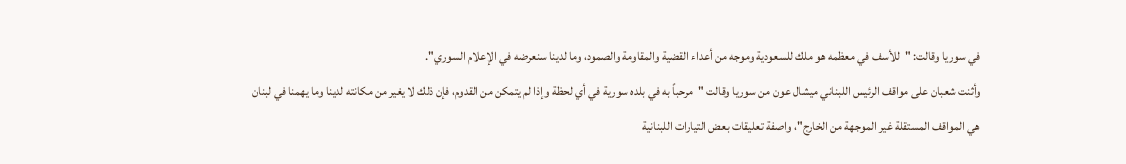في سوريا وقالت: "للأسف في معظمه هو ملك للسعودية وموجه من أعداء القضية والمقاومة والصمود، وما لدينا سنعرضه في الإعلام السوري".
وأثنت شعبان على مواقف الرئيس اللبناني ميشال عون من سوريا وقالت "مرحباً به في بلده سورية في أي لحظة وإذا لم يتمكن من القدوم، فإن ذلك لا يغير من مكانته لدينا وما يهمنا في لبنان هي المواقف المستقلة غير الموجهة من الخارج"، واصفة تعليقات بعض التيارات اللبنانية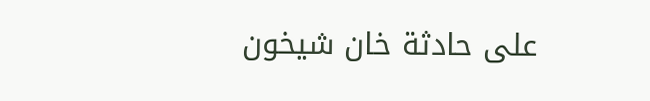على حادثة خان شيخون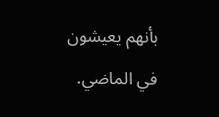بأنهم يعيشون في الماضي.